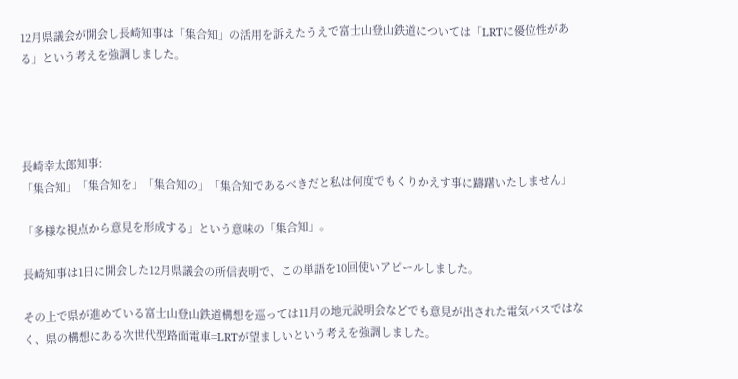12月県議会が開会し長崎知事は「集合知」の活用を訴えたうえで富士山登山鉄道については「LRTに優位性がある」という考えを強調しました。




長崎幸太郎知事:
「集合知」「集合知を」「集合知の」「集合知であるべきだと私は何度でもくりかえす事に躊躇いたしません」

「多様な視点から意見を形成する」という意味の「集合知」。

長崎知事は1日に開会した12月県議会の所信表明で、この単語を10回使いアピールしました。

その上で県が進めている富士山登山鉄道構想を巡っては11月の地元説明会などでも意見が出された電気バスではなく、県の構想にある次世代型路面電車=LRTが望ましいという考えを強調しました。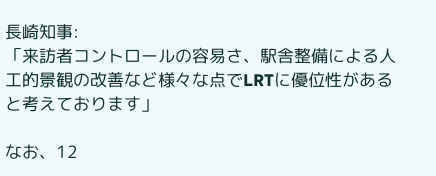長崎知事:
「来訪者コントロールの容易さ、駅舎整備による人工的景観の改善など様々な点でLRTに優位性があると考えております」

なお、12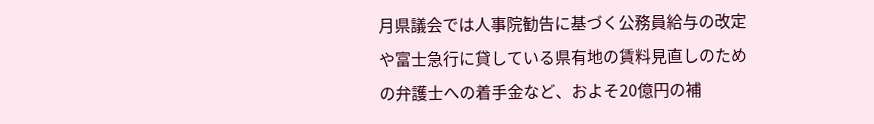月県議会では人事院勧告に基づく公務員給与の改定や富士急行に貸している県有地の賃料見直しのための弁護士への着手金など、およそ20億円の補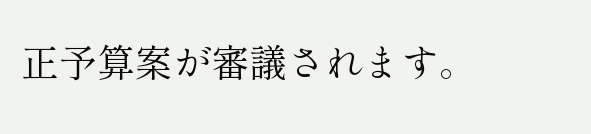正予算案が審議されます。